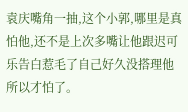袁庆嘴角一抽,这个小郭,哪里是真怕他,还不是上次多嘴让他跟迟可乐告白惹毛了自己好久没搭理他所以才怕了。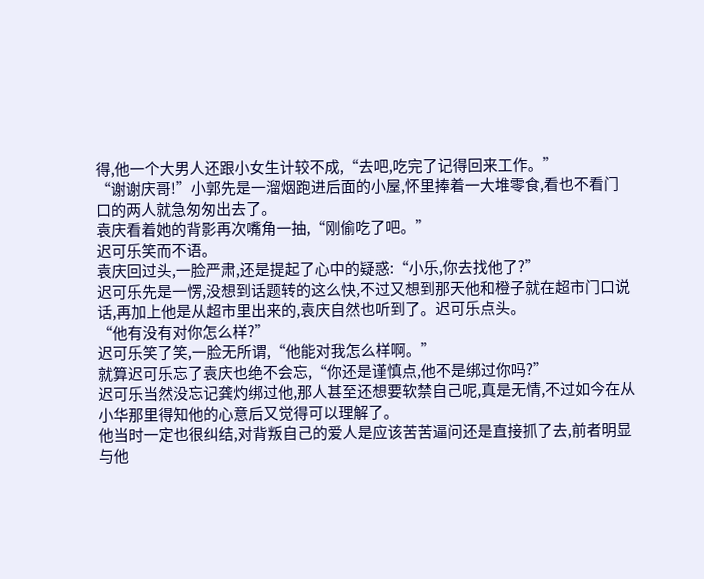得,他一个大男人还跟小女生计较不成,“去吧,吃完了记得回来工作。”
“谢谢庆哥!”小郭先是一溜烟跑进后面的小屋,怀里捧着一大堆零食,看也不看门口的两人就急匆匆出去了。
袁庆看着她的背影再次嘴角一抽,“刚偷吃了吧。”
迟可乐笑而不语。
袁庆回过头,一脸严肃,还是提起了心中的疑惑:“小乐,你去找他了?”
迟可乐先是一愣,没想到话题转的这么快,不过又想到那天他和橙子就在超市门口说话,再加上他是从超市里出来的,袁庆自然也听到了。迟可乐点头。
“他有没有对你怎么样?”
迟可乐笑了笑,一脸无所谓,“他能对我怎么样啊。”
就算迟可乐忘了袁庆也绝不会忘,“你还是谨慎点,他不是绑过你吗?”
迟可乐当然没忘记龚灼绑过他,那人甚至还想要软禁自己呢,真是无情,不过如今在从小华那里得知他的心意后又觉得可以理解了。
他当时一定也很纠结,对背叛自己的爱人是应该苦苦逼问还是直接抓了去,前者明显与他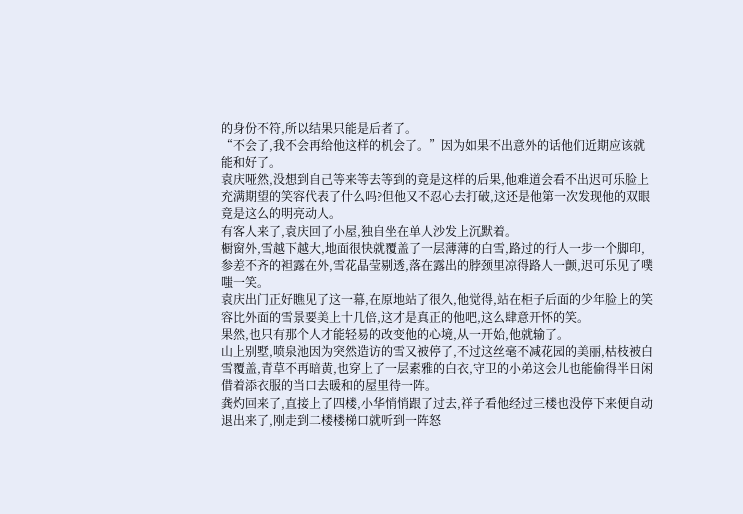的身份不符,所以结果只能是后者了。
“不会了,我不会再给他这样的机会了。”因为如果不出意外的话他们近期应该就能和好了。
袁庆哑然,没想到自己等来等去等到的竟是这样的后果,他难道会看不出迟可乐脸上充满期望的笑容代表了什么吗?但他又不忍心去打破,这还是他第一次发现他的双眼竟是这么的明亮动人。
有客人来了,袁庆回了小屋,独自坐在单人沙发上沉默着。
橱窗外,雪越下越大,地面很快就覆盖了一层薄薄的白雪,路过的行人一步一个脚印,参差不齐的袒露在外,雪花晶莹剔透,落在露出的脖颈里凉得路人一颤,迟可乐见了噗嗤一笑。
袁庆出门正好瞧见了这一幕,在原地站了很久,他觉得,站在柜子后面的少年脸上的笑容比外面的雪景要美上十几倍,这才是真正的他吧,这么肆意开怀的笑。
果然,也只有那个人才能轻易的改变他的心境,从一开始,他就输了。
山上别墅,喷泉池因为突然造访的雪又被停了,不过这丝毫不减花园的美丽,枯枝被白雪覆盖,青草不再暗黄,也穿上了一层素雅的白衣,守卫的小弟这会儿也能偷得半日闲借着添衣服的当口去暖和的屋里待一阵。
龚灼回来了,直接上了四楼,小华悄悄跟了过去,祥子看他经过三楼也没停下来便自动退出来了,刚走到二楼楼梯口就听到一阵怒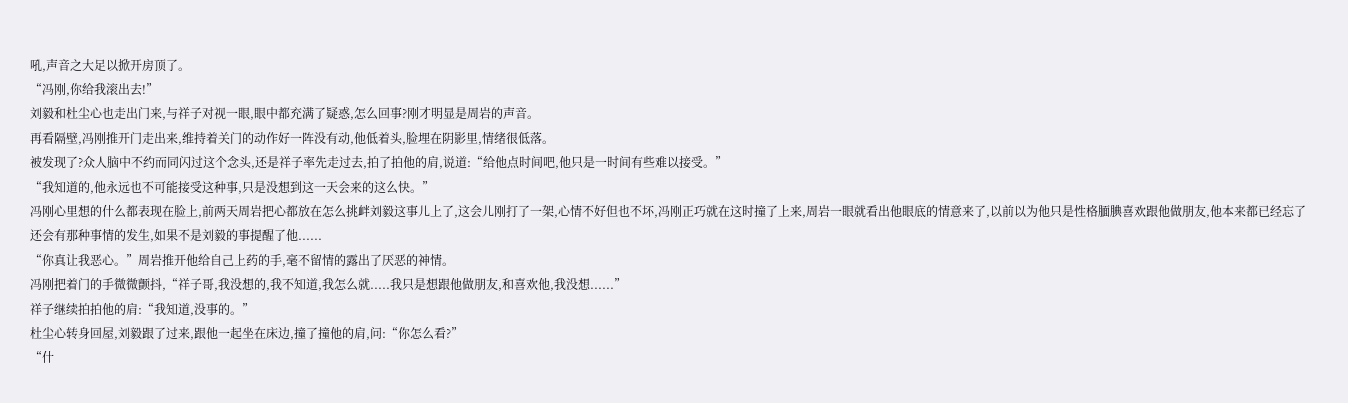吼,声音之大足以掀开房顶了。
“冯刚,你给我滚出去!”
刘毅和杜尘心也走出门来,与祥子对视一眼,眼中都充满了疑惑,怎么回事?刚才明显是周岩的声音。
再看隔壁,冯刚推开门走出来,维持着关门的动作好一阵没有动,他低着头,脸埋在阴影里,情绪很低落。
被发现了?众人脑中不约而同闪过这个念头,还是祥子率先走过去,拍了拍他的肩,说道:“给他点时间吧,他只是一时间有些难以接受。”
“我知道的,他永远也不可能接受这种事,只是没想到这一天会来的这么快。”
冯刚心里想的什么都表现在脸上,前两天周岩把心都放在怎么挑衅刘毅这事儿上了,这会儿刚打了一架,心情不好但也不坏,冯刚正巧就在这时撞了上来,周岩一眼就看出他眼底的情意来了,以前以为他只是性格腼腆喜欢跟他做朋友,他本来都已经忘了还会有那种事情的发生,如果不是刘毅的事提醒了他......
“你真让我恶心。”周岩推开他给自己上药的手,毫不留情的露出了厌恶的神情。
冯刚把着门的手微微颤抖,“祥子哥,我没想的,我不知道,我怎么就.....我只是想跟他做朋友,和喜欢他,我没想......”
祥子继续拍拍他的肩:“我知道,没事的。”
杜尘心转身回屋,刘毅跟了过来,跟他一起坐在床边,撞了撞他的肩,问:“你怎么看?”
“什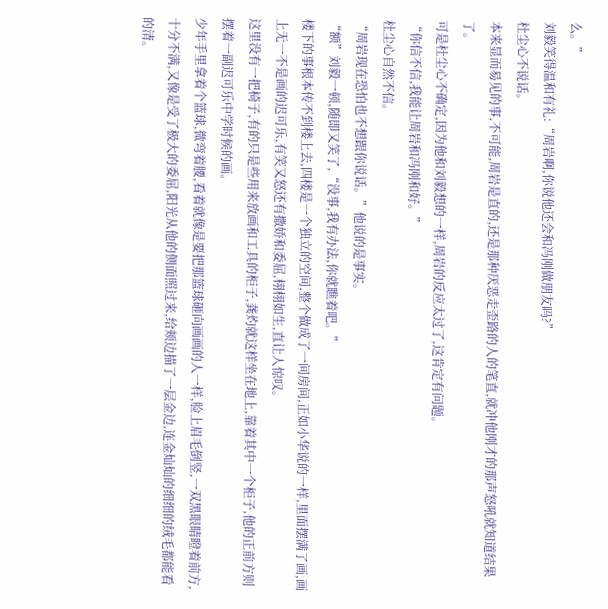么。”
刘毅笑得温和有礼:“周岩啊,你说他还会和冯刚做朋友吗?”
杜尘心不说话。
本来显而易见的事,不可能,周岩是直的,还是那种厌恶走歪路的人的笔直,就冲他刚才的那声怒吼就知道结果了。
可是杜尘心不确定,因为他和刘毅想的一样,周岩的反应太过了,这肯定有问题。
“你信不信,我能让周岩和冯刚和好。”
杜尘心自然不信。
“周岩现在恐怕也不想跟你说话。”他说的是事实。
“额”刘毅一顿,随即又笑了,“没事,我有办法,你就瞧着吧。”
楼下的事根本传不到楼上去,四楼是一个独立的空间,整个做成了一间房间,正如小华说的一样,里面摆满了画,画上无一不是画的迟可乐,有笑又怒还有撒娇和委屈,栩栩如生,直让人惊叹。
这里没有一把椅子,有的只是些用来放画和工具的柜子,龚灼就这样坐在地上,靠着其中一个柜子,他的正前方则摆着一副迟可乐中学时候的画。
少年手里拿着个篮球,微弯着腰,看着就像是要把那篮球砸向画画的人一样,脸上眉毛倒竖,一双黑眼睛瞪着前方,十分不满,又像是受了极大的委屈,阳光从他的侧面照过来,给颊边描了一层金边,连金灿灿的细细的绒毛都能看的清。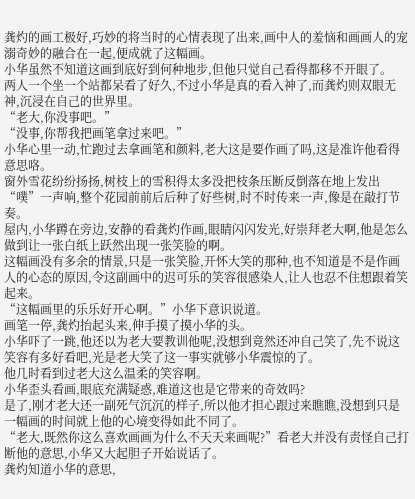龚灼的画工极好,巧妙的将当时的心情表现了出来,画中人的羞恼和画画人的宠溺奇妙的融合在一起,便成就了这幅画。
小华虽然不知道这画到底好到何种地步,但他只觉自己看得都移不开眼了。
两人一个坐一个站都呆看了好久,不过小华是真的看入神了,而龚灼则双眼无神,沉浸在自己的世界里。
“老大,你没事吧。”
“没事,你帮我把画笔拿过来吧。”
小华心里一动,忙跑过去拿画笔和颜料,老大这是要作画了吗,这是准许他看得意思咯。
窗外雪花纷纷扬扬,树枝上的雪积得太多没把枝条压断反倒落在地上发出“噗”一声响,整个花园前前后后种了好些树,时不时传来一声,像是在敲打节奏。
屋内,小华蹲在旁边,安静的看龚灼作画,眼睛闪闪发光,好崇拜老大啊,他是怎么做到让一张白纸上跃然出现一张笑脸的啊。
这幅画没有多余的情景,只是一张笑脸,开怀大笑的那种,也不知道是不是作画人的心态的原因,令这副画中的迟可乐的笑容很感染人,让人也忍不住想跟着笑起来。
“这幅画里的乐乐好开心啊。”小华下意识说道。
画笔一停,龚灼抬起头来,伸手摸了摸小华的头。
小华吓了一跳,他还以为老大要教训他呢,没想到竟然还冲自己笑了,先不说这笑容有多好看吧,光是老大笑了这一事实就够小华震惊的了。
他几时看到过老大这么温柔的笑容啊。
小华歪头看画,眼底充满疑惑,难道这也是它带来的奇效吗?
是了,刚才老大还一副死气沉沉的样子,所以他才担心跟过来瞧瞧,没想到只是一幅画的时间就上他的心境变得如此不同了。
“老大,既然你这么喜欢画画为什么不天天来画呢?”看老大并没有责怪自己打断他的意思,小华又大起胆子开始说话了。
龚灼知道小华的意思,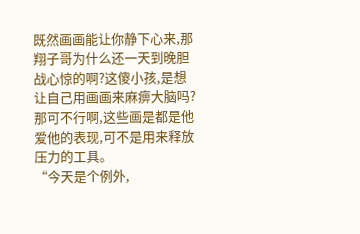既然画画能让你静下心来,那翔子哥为什么还一天到晚胆战心惊的啊?这傻小孩,是想让自己用画画来麻痹大脑吗?那可不行啊,这些画是都是他爱他的表现,可不是用来释放压力的工具。
“今天是个例外,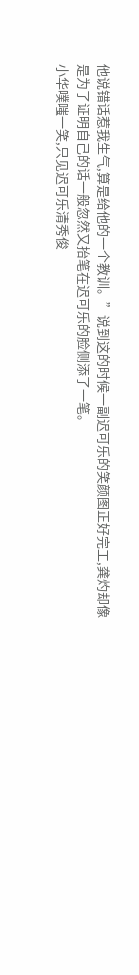他说错话惹我生气,算是给他的一个教训。”说到这的时候一副迟可乐的笑颜图正好完工,龚灼却像是为了证明自己的话一般忽然又抬笔在迟可乐的脸侧添了一笔。
小华噗嗤一笑,只见迟可乐清秀俊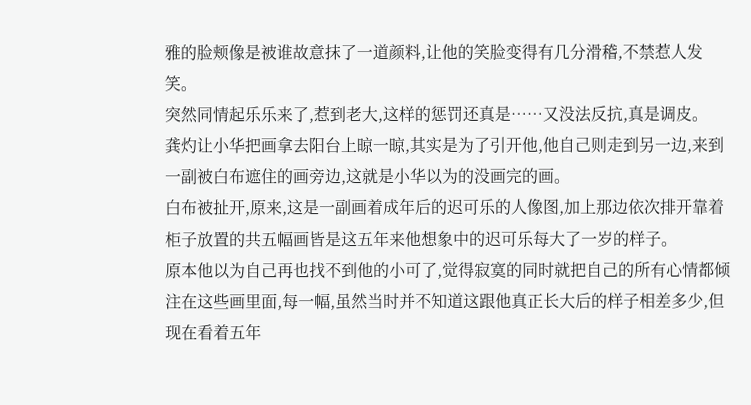雅的脸颊像是被谁故意抹了一道颜料,让他的笑脸变得有几分滑稽,不禁惹人发笑。
突然同情起乐乐来了,惹到老大,这样的惩罚还真是……又没法反抗,真是调皮。
龚灼让小华把画拿去阳台上晾一晾,其实是为了引开他,他自己则走到另一边,来到一副被白布遮住的画旁边,这就是小华以为的没画完的画。
白布被扯开,原来,这是一副画着成年后的迟可乐的人像图,加上那边依次排开靠着柜子放置的共五幅画皆是这五年来他想象中的迟可乐每大了一岁的样子。
原本他以为自己再也找不到他的小可了,觉得寂寞的同时就把自己的所有心情都倾注在这些画里面,每一幅,虽然当时并不知道这跟他真正长大后的样子相差多少,但现在看着五年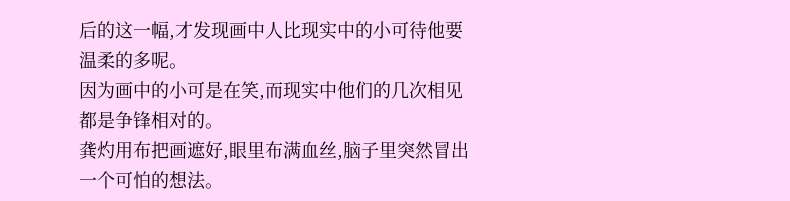后的这一幅,才发现画中人比现实中的小可待他要温柔的多呢。
因为画中的小可是在笑,而现实中他们的几次相见都是争锋相对的。
龚灼用布把画遮好,眼里布满血丝,脑子里突然冒出一个可怕的想法。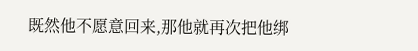既然他不愿意回来,那他就再次把他绑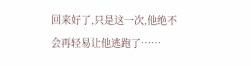回来好了,只是这一次,他绝不会再轻易让他逃跑了……